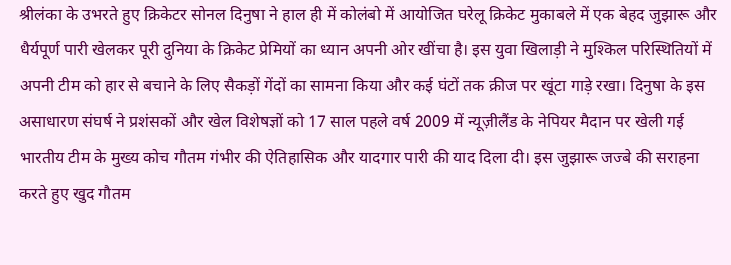श्रीलंका के उभरते हुए क्रिकेटर सोनल दिनुषा ने हाल ही में कोलंबो में आयोजित घरेलू क्रिकेट मुकाबले में एक बेहद जुझारू और धैर्यपूर्ण पारी खेलकर पूरी दुनिया के क्रिकेट प्रेमियों का ध्यान अपनी ओर खींचा है। इस युवा खिलाड़ी ने मुश्किल परिस्थितियों में अपनी टीम को हार से बचाने के लिए सैकड़ों गेंदों का सामना किया और कई घंटों तक क्रीज पर खूंटा गाड़े रखा। दिनुषा के इस असाधारण संघर्ष ने प्रशंसकों और खेल विशेषज्ञों को 17 साल पहले वर्ष 2009 में न्यूज़ीलैंड के नेपियर मैदान पर खेली गई भारतीय टीम के मुख्य कोच गौतम गंभीर की ऐतिहासिक और यादगार पारी की याद दिला दी। इस जुझारू जज्बे की सराहना करते हुए खुद गौतम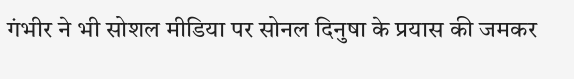गंभीर ने भी सोशल मीडिया पर सोनल दिनुषा के प्रयास की जमकर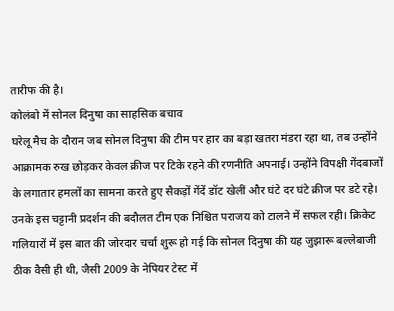तारीफ की है।
कोलंबो में सोनल दिनुषा का साहसिक बचाव
घरेलू मैच के दौरान जब सोनल दिनुषा की टीम पर हार का बड़ा खतरा मंडरा रहा था, तब उन्होंने आक्रामक रुख छोड़कर केवल क्रीज पर टिके रहने की रणनीति अपनाई। उन्होंने विपक्षी गेंदबाजों के लगातार हमलों का सामना करते हुए सैकड़ों गेंदें डॉट खेलीं और घंटे दर घंटे क्रीज पर डटे रहे। उनके इस चट्टानी प्रदर्शन की बदौलत टीम एक निश्चित पराजय को टालने में सफल रही। क्रिकेट गलियारों में इस बात की जोरदार चर्चा शुरू हो गई कि सोनल दिनुषा की यह जुझारू बल्लेबाजी ठीक वैसी ही थी, जैसी 2009 के नेपियर टेस्ट में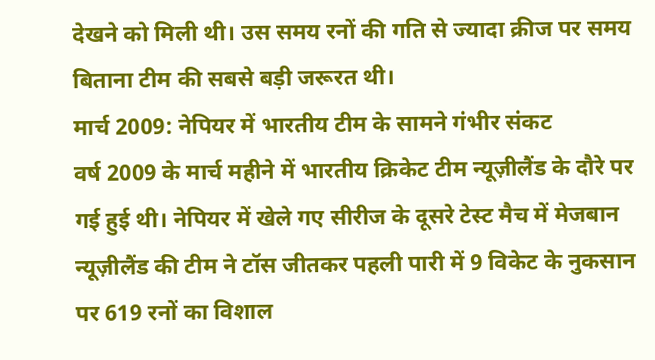देखने को मिली थी। उस समय रनों की गति से ज्यादा क्रीज पर समय बिताना टीम की सबसे बड़ी जरूरत थी।
मार्च 2009: नेपियर में भारतीय टीम के सामने गंभीर संकट
वर्ष 2009 के मार्च महीने में भारतीय क्रिकेट टीम न्यूज़ीलैंड के दौरे पर गई हुई थी। नेपियर में खेले गए सीरीज के दूसरे टेस्ट मैच में मेजबान न्यूज़ीलैंड की टीम ने टॉस जीतकर पहली पारी में 9 विकेट के नुकसान पर 619 रनों का विशाल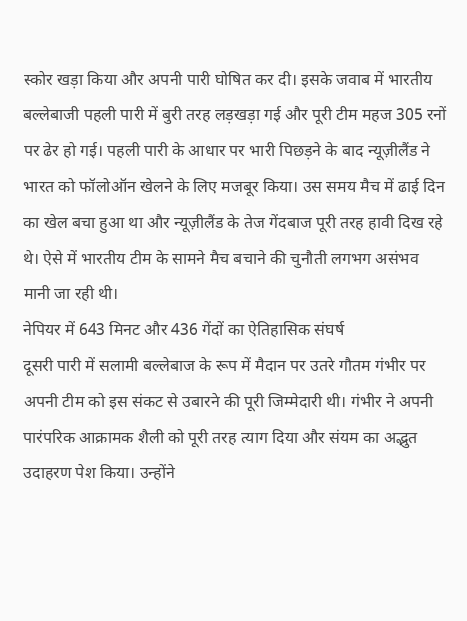स्कोर खड़ा किया और अपनी पारी घोषित कर दी। इसके जवाब में भारतीय बल्लेबाजी पहली पारी में बुरी तरह लड़खड़ा गई और पूरी टीम महज 305 रनों पर ढेर हो गई। पहली पारी के आधार पर भारी पिछड़ने के बाद न्यूज़ीलैंड ने भारत को फॉलोऑन खेलने के लिए मजबूर किया। उस समय मैच में ढाई दिन का खेल बचा हुआ था और न्यूज़ीलैंड के तेज गेंदबाज पूरी तरह हावी दिख रहे थे। ऐसे में भारतीय टीम के सामने मैच बचाने की चुनौती लगभग असंभव मानी जा रही थी।
नेपियर में 643 मिनट और 436 गेंदों का ऐतिहासिक संघर्ष
दूसरी पारी में सलामी बल्लेबाज के रूप में मैदान पर उतरे गौतम गंभीर पर अपनी टीम को इस संकट से उबारने की पूरी जिम्मेदारी थी। गंभीर ने अपनी पारंपरिक आक्रामक शैली को पूरी तरह त्याग दिया और संयम का अद्भुत उदाहरण पेश किया। उन्होंने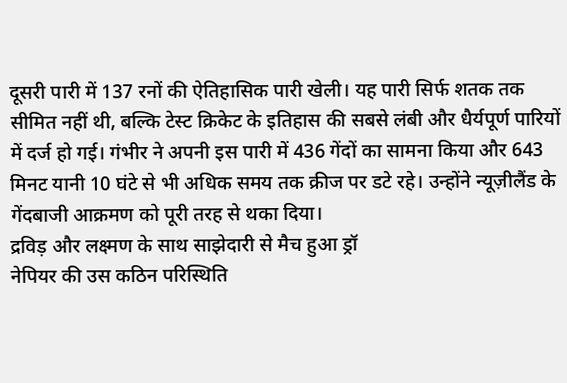दूसरी पारी में 137 रनों की ऐतिहासिक पारी खेली। यह पारी सिर्फ शतक तक सीमित नहीं थी, बल्कि टेस्ट क्रिकेट के इतिहास की सबसे लंबी और धैर्यपूर्ण पारियों में दर्ज हो गई। गंभीर ने अपनी इस पारी में 436 गेंदों का सामना किया और 643 मिनट यानी 10 घंटे से भी अधिक समय तक क्रीज पर डटे रहे। उन्होंने न्यूज़ीलैंड के गेंदबाजी आक्रमण को पूरी तरह से थका दिया।
द्रविड़ और लक्ष्मण के साथ साझेदारी से मैच हुआ ड्रॉ
नेपियर की उस कठिन परिस्थिति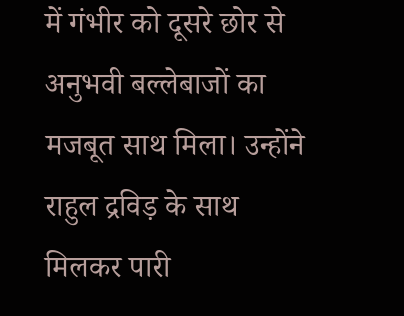में गंभीर को दूसरे छोर से अनुभवी बल्लेबाजों का मजबूत साथ मिला। उन्होंने राहुल द्रविड़ के साथ मिलकर पारी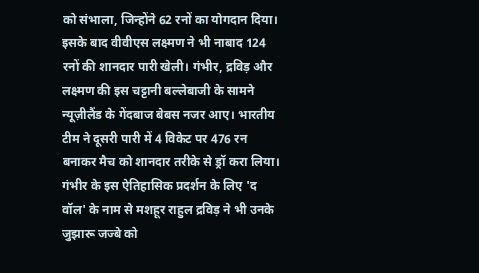को संभाला, जिन्होंने 62 रनों का योगदान दिया। इसके बाद वीवीएस लक्ष्मण ने भी नाबाद 124 रनों की शानदार पारी खेली। गंभीर, द्रविड़ और लक्ष्मण की इस चट्टानी बल्लेबाजी के सामने न्यूज़ीलैंड के गेंदबाज बेबस नजर आए। भारतीय टीम ने दूसरी पारी में 4 विकेट पर 476 रन बनाकर मैच को शानदार तरीके से ड्रॉ करा लिया। गंभीर के इस ऐतिहासिक प्रदर्शन के लिए 'द वॉल' के नाम से मशहूर राहुल द्रविड़ ने भी उनके जुझारू जज्बे को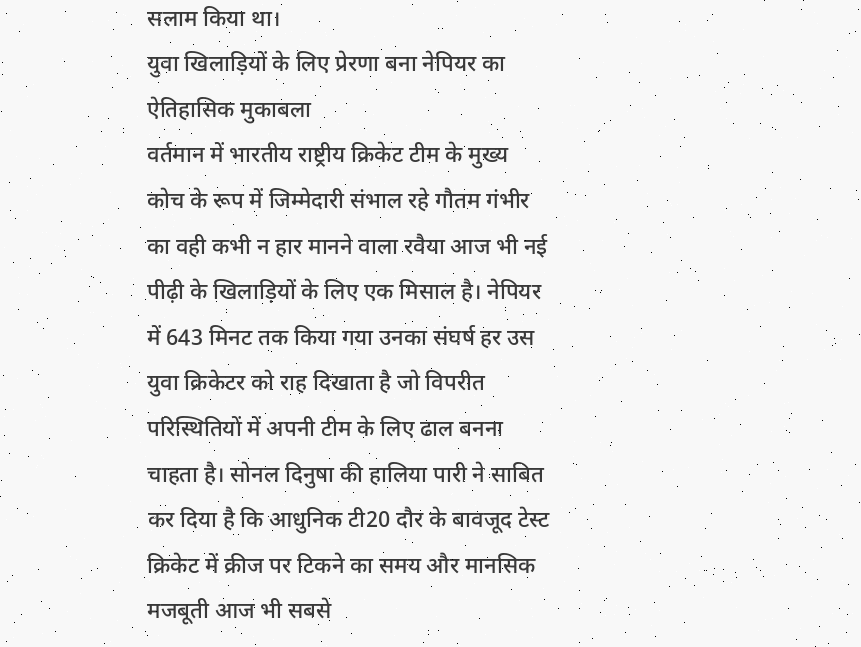सलाम किया था।
युवा खिलाड़ियों के लिए प्रेरणा बना नेपियर का ऐतिहासिक मुकाबला
वर्तमान में भारतीय राष्ट्रीय क्रिकेट टीम के मुख्य कोच के रूप में जिम्मेदारी संभाल रहे गौतम गंभीर का वही कभी न हार मानने वाला रवैया आज भी नई पीढ़ी के खिलाड़ियों के लिए एक मिसाल है। नेपियर में 643 मिनट तक किया गया उनका संघर्ष हर उस युवा क्रिकेटर को राह दिखाता है जो विपरीत परिस्थितियों में अपनी टीम के लिए ढाल बनना चाहता है। सोनल दिनुषा की हालिया पारी ने साबित कर दिया है कि आधुनिक टी20 दौर के बावजूद टेस्ट क्रिकेट में क्रीज पर टिकने का समय और मानसिक मजबूती आज भी सबसे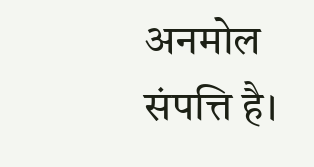अनमोल संपत्ति है।